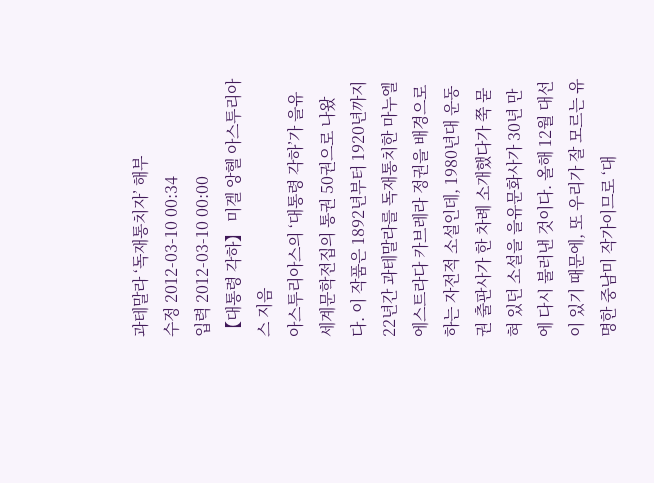과테말라 ‘독재통치자’ 해부
수정 2012-03-10 00:34
입력 2012-03-10 00:00
【대통령 각하】 미겔 앙헬 아스투리아스 지음
아스투리아스의 ‘대통령 각하’가 을유세계문학전집의 통권 50권으로 나왔다. 이 작품은 1892년부터 1920년까지 22년간 과테말라를 독재통치한 마누엘 에스트라다 카브레라 정권을 배경으로 하는 자전적 소설인데, 1980년대 운동권 출판사가 한 차례 소개했다가 쭉 묻혀 있던 소설을 을유문화사가 30년 만에 다시 불러낸 것이다. 올해 12월 대선이 있기 때문에, 또 우리가 잘 모르는 유명한 중남미 작가이므로 ‘대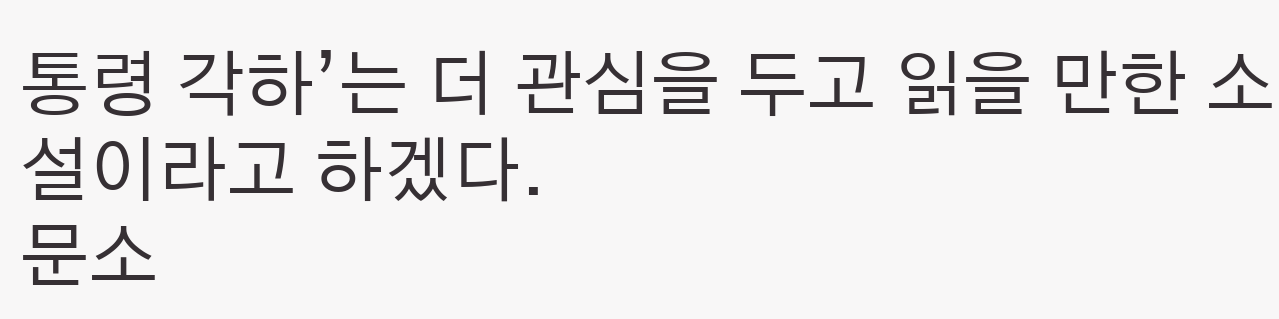통령 각하’는 더 관심을 두고 읽을 만한 소설이라고 하겠다.
문소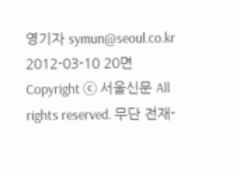영기자 symun@seoul.co.kr
2012-03-10 20면
Copyright ⓒ 서울신문 All rights reserved. 무단 전재-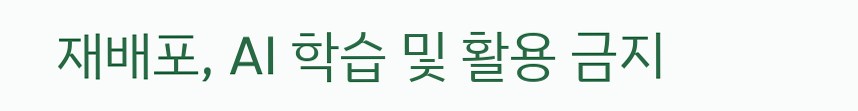재배포, AI 학습 및 활용 금지